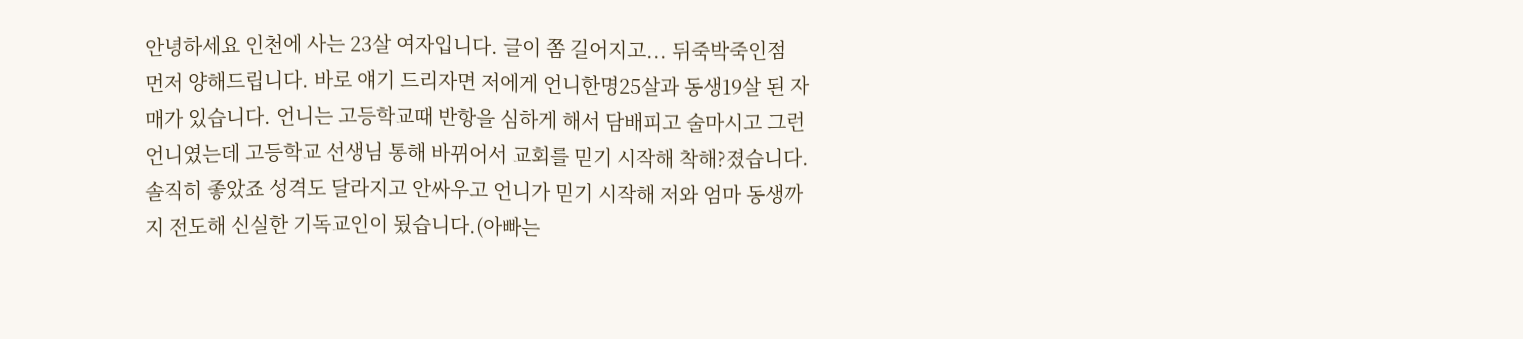안녕하세요 인천에 사는 23살 여자입니다. 글이 쫌 길어지고... 뒤죽박죽인점 먼저 양해드립니다. 바로 얘기 드리자면 저에게 언니한명25살과 동생19살 된 자매가 있습니다. 언니는 고등학교때 반항을 심하게 해서 담배피고 술마시고 그런 언니였는데 고등학교 선생님 통해 바뀌어서 교회를 믿기 시작해 착해?졌습니다. 솔직히 좋았죠 성격도 달라지고 안싸우고 언니가 믿기 시작해 저와 엄마 동생까지 전도해 신실한 기독교인이 됬습니다.(아빠는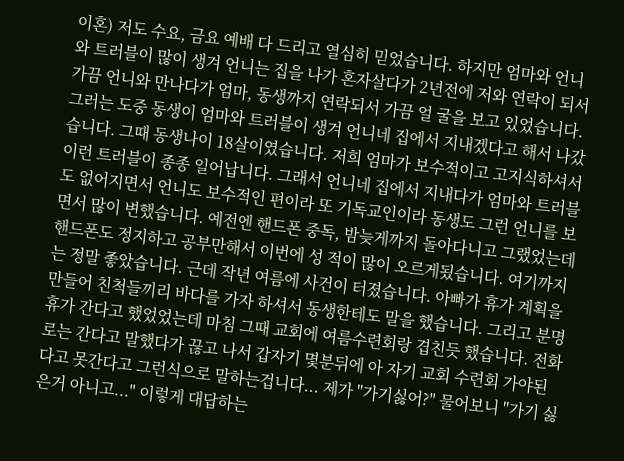이혼) 저도 수요, 금요 예배 다 드리고 열심히 믿었습니다. 하지만 엄마와 언니와 트러블이 많이 생겨 언니는 집을 나가 혼자살다가 2년전에 저와 연락이 되서 가끔 언니와 만나다가 엄마, 동생까지 연락되서 가끔 얼 굴을 보고 있었습니다. 그러는 도중 동생이 엄마와 트러블이 생겨 언니네 집에서 지내겠다고 해서 나갔습니다. 그때 동생나이 18살이였습니다. 저희 엄마가 보수적이고 고지식하셔서 이런 트러블이 종종 일어납니다. 그래서 언니네 집에서 지내다가 엄마와 트러블도 없어지면서 언니도 보수적인 편이라 또 기독교인이라 동생도 그런 언니를 보면서 많이 변했습니다. 예전엔 핸드폰 중독, 밤늦게까지 돌아다니고 그랬었는데 핸드폰도 정지하고 공부만해서 이번에 성 적이 많이 오르게됬습니다. 여기까지는 정말 좋았습니다. 근데 작년 여름에 사건이 터졌습니다. 아빠가 휴가 계획을 만들어 친척들끼리 바다를 가자 하셔서 동생한테도 말을 했습니다. 그리고 분명 휴가 간다고 했었었는데 마침 그때 교회에 여름수련회랑 겹친듯 했습니다. 전화로는 간다고 말했다가 끊고 나서 갑자기 몇분뒤에 아 자기 교회 수련회 가야된 다고 못간다고 그런식으로 말하는겁니다... 제가 "가기싫어?" 물어보니 "가기 싫은거 아니고..." 이렇게 대답하는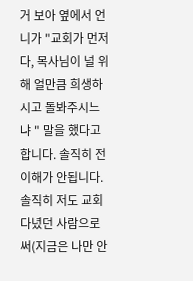거 보아 옆에서 언니가 "교회가 먼저다, 목사님이 널 위해 얼만큼 희생하시고 돌봐주시느냐 " 말을 했다고 합니다. 솔직히 전 이해가 안됩니다. 솔직히 저도 교회다녔던 사람으로써(지금은 나만 안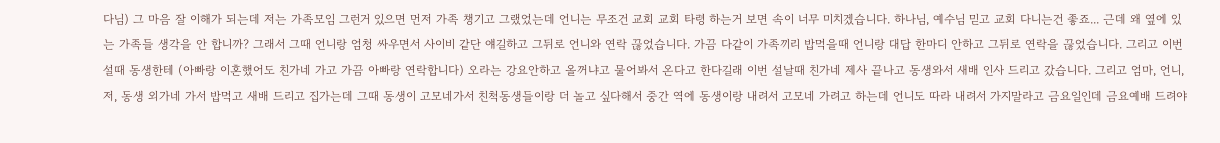다님) 그 마음 잘 이해가 되는데 저는 가족모임 그런거 있으면 먼저 가족 챙기고 그랬었는데 언니는 무조건 교회 교회 타령 하는거 보면 속이 너무 미치겠습니다. 하나님, 예수님 믿고 교회 다니는건 좋죠... 근데 왜 옆에 있는 가족들 생각을 안 합니까? 그래서 그때 언니랑 엄청 싸우면서 사이비 같단 얘길하고 그뒤로 언니와 연락 끊었습니다. 가끔 다같이 가족끼리 밥먹을때 언니랑 대답 한마디 안하고 그뒤로 연락을 끊었습니다. 그리고 이번 설때 동생한테 (아빠랑 이혼했어도 친가네 가고 가끔 아빠랑 연락합니다) 오라는 강요안하고 올꺼냐고 물어봐서 온다고 한다길래 이번 설날때 친가네 제사 끝나고 동생와서 새배 인사 드리고 갔습니다. 그리고 엄마, 언니, 저, 동생 외가네 가서 밥먹고 새배 드리고 집가는데 그때 동생이 고모네가서 친척동생들이랑 더 놀고 싶다해서 중간 역에 동생이랑 내려서 고모네 가려고 하는데 언니도 따라 내려서 가지말라고 금요일인데 금요예배 드려야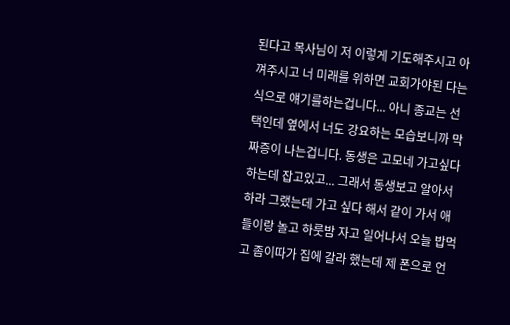된다고 목사님이 저 이렇게 기도해주시고 아껴주시고 너 미래를 위하면 교회가야된 다는 식으로 얘기를하는겁니다... 아니 종교는 선택인데 옆에서 너도 강요하는 모습보니까 막 짜증이 나는겁니다. 동생은 고모네 가고싶다하는데 잡고있고... 그래서 동생보고 알아서 하라 그랬는데 가고 싶다 해서 같이 가서 애들이랑 놀고 하룻밤 자고 일어나서 오늘 밥먹고 좀이따가 집에 갈라 했는데 제 폰으로 언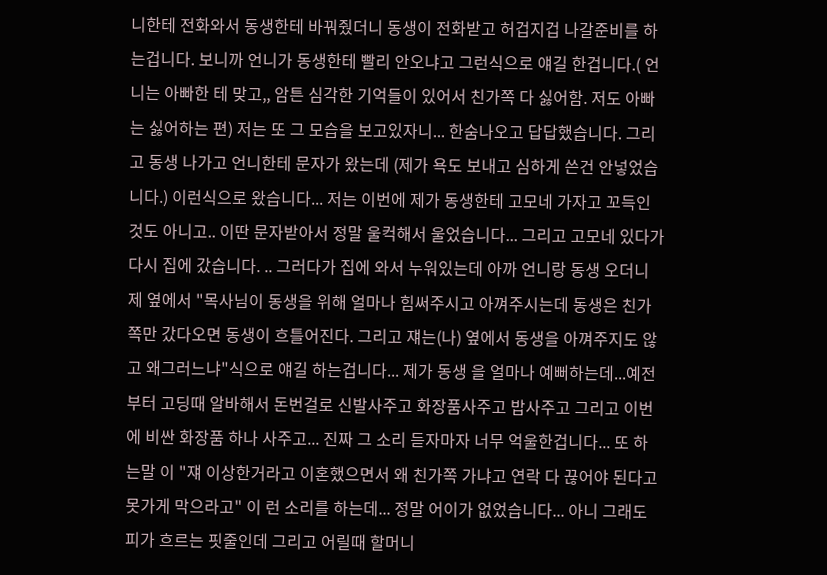니한테 전화와서 동생한테 바꿔줬더니 동생이 전화받고 허겁지겁 나갈준비를 하는겁니다. 보니까 언니가 동생한테 빨리 안오냐고 그런식으로 얘길 한겁니다.( 언니는 아빠한 테 맞고,, 암튼 심각한 기억들이 있어서 친가쪽 다 싫어함. 저도 아빠는 싫어하는 편) 저는 또 그 모습을 보고있자니... 한숨나오고 답답했습니다. 그리고 동생 나가고 언니한테 문자가 왔는데 (제가 욕도 보내고 심하게 쓴건 안넣었습니다.) 이런식으로 왔습니다... 저는 이번에 제가 동생한테 고모네 가자고 꼬득인것도 아니고.. 이딴 문자받아서 정말 울컥해서 울었습니다... 그리고 고모네 있다가 다시 집에 갔습니다. .. 그러다가 집에 와서 누워있는데 아까 언니랑 동생 오더니 제 옆에서 "목사님이 동생을 위해 얼마나 힘써주시고 아껴주시는데 동생은 친가쪽만 갔다오면 동생이 흐틀어진다. 그리고 쟤는(나) 옆에서 동생을 아껴주지도 않고 왜그러느냐"식으로 얘길 하는겁니다... 제가 동생 을 얼마나 예뻐하는데...예전부터 고딩때 알바해서 돈번걸로 신발사주고 화장품사주고 밥사주고 그리고 이번에 비싼 화장품 하나 사주고... 진짜 그 소리 듣자마자 너무 억울한겁니다... 또 하는말 이 "쟤 이상한거라고 이혼했으면서 왜 친가쪽 가냐고 연락 다 끊어야 된다고 못가게 막으라고" 이 런 소리를 하는데... 정말 어이가 없었습니다... 아니 그래도 피가 흐르는 핏줄인데 그리고 어릴때 할머니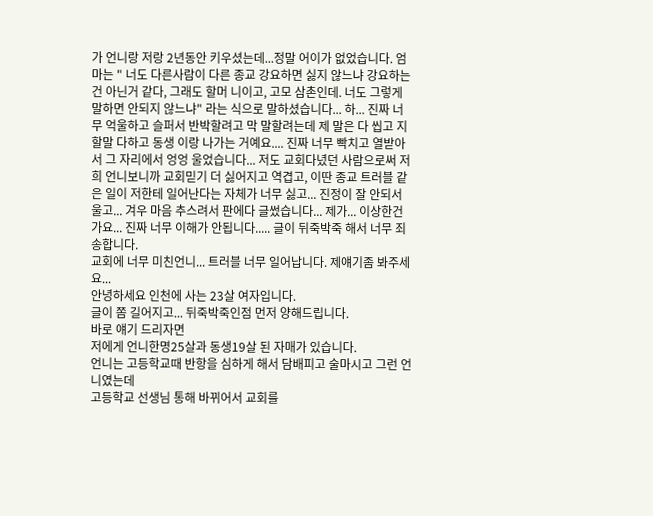가 언니랑 저랑 2년동안 키우셨는데...정말 어이가 없었습니다. 엄마는 " 너도 다른사람이 다른 종교 강요하면 싫지 않느냐 강요하는건 아닌거 같다, 그래도 할머 니이고, 고모 삼촌인데. 너도 그렇게 말하면 안되지 않느냐" 라는 식으로 말하셨습니다... 하... 진짜 너무 억울하고 슬퍼서 반박할려고 막 말할려는데 제 말은 다 씹고 지 할말 다하고 동생 이랑 나가는 거예요.... 진짜 너무 빡치고 열받아서 그 자리에서 엉엉 울었습니다... 저도 교회다녔던 사람으로써 저희 언니보니까 교회믿기 더 싫어지고 역겹고, 이딴 종교 트러블 같 은 일이 저한테 일어난다는 자체가 너무 싫고... 진정이 잘 안되서 울고... 겨우 마음 추스려서 판에다 글썼습니다... 제가... 이상한건가요... 진짜 너무 이해가 안됩니다..... 글이 뒤죽박죽 해서 너무 죄송합니다.
교회에 너무 미친언니... 트러블 너무 일어납니다. 제얘기좀 봐주세요...
안녕하세요 인천에 사는 23살 여자입니다.
글이 쫌 길어지고... 뒤죽박죽인점 먼저 양해드립니다.
바로 얘기 드리자면
저에게 언니한명25살과 동생19살 된 자매가 있습니다.
언니는 고등학교때 반항을 심하게 해서 담배피고 술마시고 그런 언니였는데
고등학교 선생님 통해 바뀌어서 교회를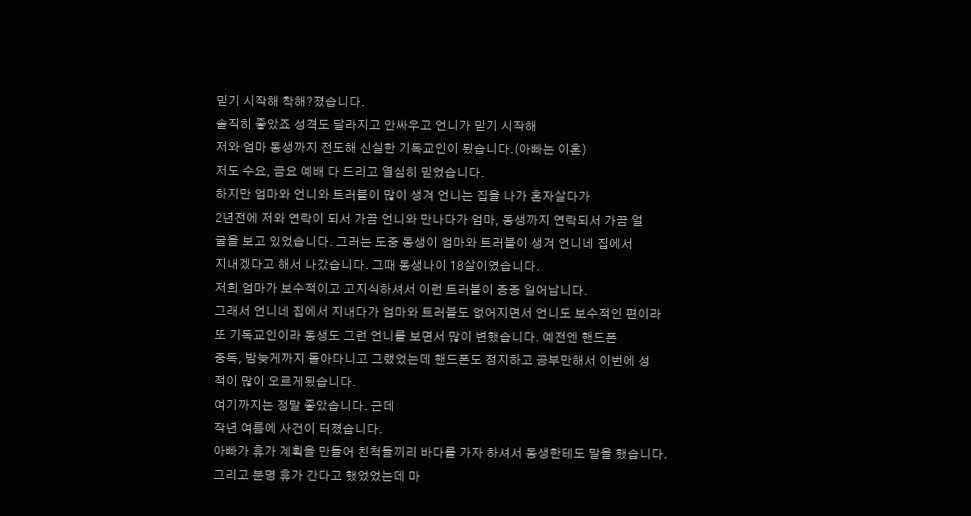믿기 시작해 착해?졌습니다.
솔직히 좋았죠 성격도 달라지고 안싸우고 언니가 믿기 시작해
저와 엄마 동생까지 전도해 신실한 기독교인이 됬습니다.(아빠는 이혼)
저도 수요, 금요 예배 다 드리고 열심히 믿었습니다.
하지만 엄마와 언니와 트러블이 많이 생겨 언니는 집을 나가 혼자살다가
2년전에 저와 연락이 되서 가끔 언니와 만나다가 엄마, 동생까지 연락되서 가끔 얼
굴을 보고 있었습니다. 그러는 도중 동생이 엄마와 트러블이 생겨 언니네 집에서
지내겠다고 해서 나갔습니다. 그때 동생나이 18살이였습니다.
저희 엄마가 보수적이고 고지식하셔서 이런 트러블이 종종 일어납니다.
그래서 언니네 집에서 지내다가 엄마와 트러블도 없어지면서 언니도 보수적인 편이라
또 기독교인이라 동생도 그런 언니를 보면서 많이 변했습니다. 예전엔 핸드폰
중독, 밤늦게까지 돌아다니고 그랬었는데 핸드폰도 정지하고 공부만해서 이번에 성
적이 많이 오르게됬습니다.
여기까지는 정말 좋았습니다. 근데
작년 여름에 사건이 터졌습니다.
아빠가 휴가 계획을 만들어 친척들끼리 바다를 가자 하셔서 동생한테도 말을 했습니다.
그리고 분명 휴가 간다고 했었었는데 마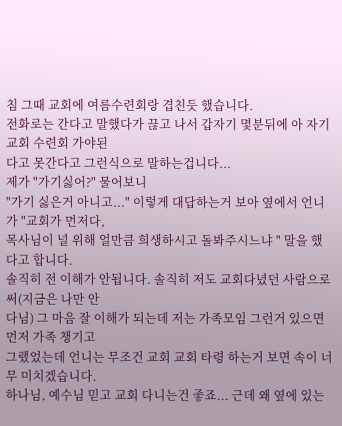침 그때 교회에 여름수련회랑 겹친듯 했습니다.
전화로는 간다고 말했다가 끊고 나서 갑자기 몇분뒤에 아 자기 교회 수련회 가야된
다고 못간다고 그런식으로 말하는겁니다...
제가 "가기싫어?" 물어보니
"가기 싫은거 아니고..." 이렇게 대답하는거 보아 옆에서 언니가 "교회가 먼저다,
목사님이 널 위해 얼만큼 희생하시고 돌봐주시느냐 " 말을 했다고 합니다.
솔직히 전 이해가 안됩니다. 솔직히 저도 교회다녔던 사람으로써(지금은 나만 안
다님) 그 마음 잘 이해가 되는데 저는 가족모임 그런거 있으면 먼저 가족 챙기고
그랬었는데 언니는 무조건 교회 교회 타령 하는거 보면 속이 너무 미치겠습니다.
하나님, 예수님 믿고 교회 다니는건 좋죠... 근데 왜 옆에 있는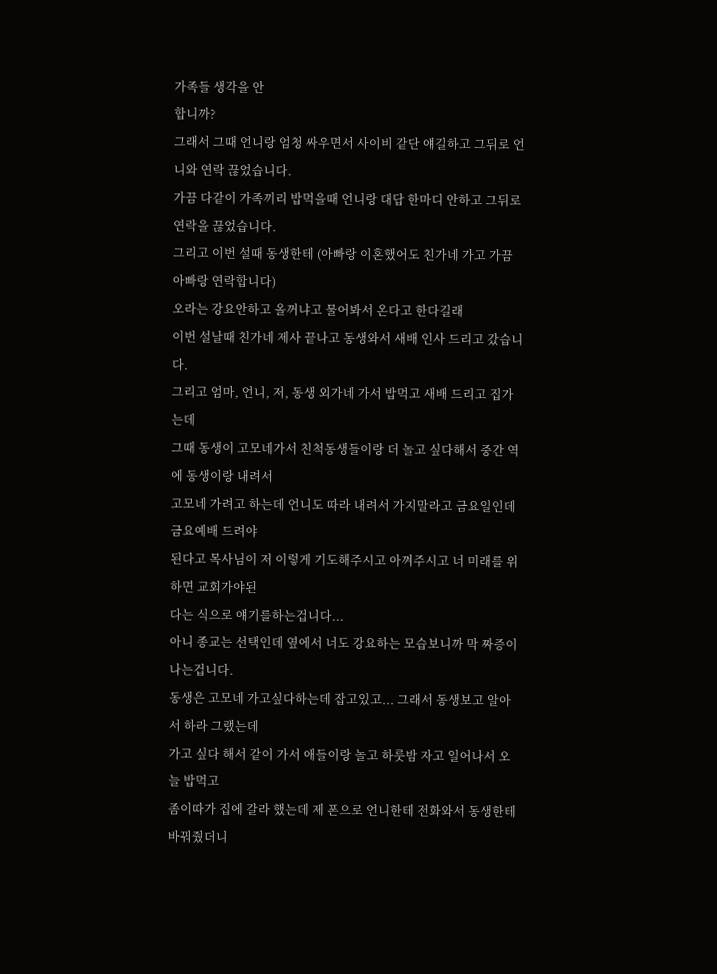가족들 생각을 안
합니까?
그래서 그때 언니랑 엄청 싸우면서 사이비 같단 얘길하고 그뒤로 언니와 연락 끊었습니다.
가끔 다같이 가족끼리 밥먹을때 언니랑 대답 한마디 안하고 그뒤로 연락을 끊었습니다.
그리고 이번 설때 동생한테 (아빠랑 이혼했어도 친가네 가고 가끔 아빠랑 연락합니다)
오라는 강요안하고 올꺼냐고 물어봐서 온다고 한다길래
이번 설날때 친가네 제사 끝나고 동생와서 새배 인사 드리고 갔습니다.
그리고 엄마, 언니, 저, 동생 외가네 가서 밥먹고 새배 드리고 집가는데
그때 동생이 고모네가서 친척동생들이랑 더 놀고 싶다해서 중간 역에 동생이랑 내려서
고모네 가려고 하는데 언니도 따라 내려서 가지말라고 금요일인데 금요예배 드려야
된다고 목사님이 저 이렇게 기도해주시고 아껴주시고 너 미래를 위하면 교회가야된
다는 식으로 얘기를하는겁니다...
아니 종교는 선택인데 옆에서 너도 강요하는 모습보니까 막 짜증이 나는겁니다.
동생은 고모네 가고싶다하는데 잡고있고... 그래서 동생보고 알아서 하라 그랬는데
가고 싶다 해서 같이 가서 애들이랑 놀고 하룻밤 자고 일어나서 오늘 밥먹고
좀이따가 집에 갈라 했는데 제 폰으로 언니한테 전화와서 동생한테 바꿔줬더니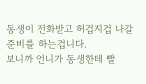동생이 전화받고 허겁지겁 나갈준비를 하는겁니다.
보니까 언니가 동생한테 빨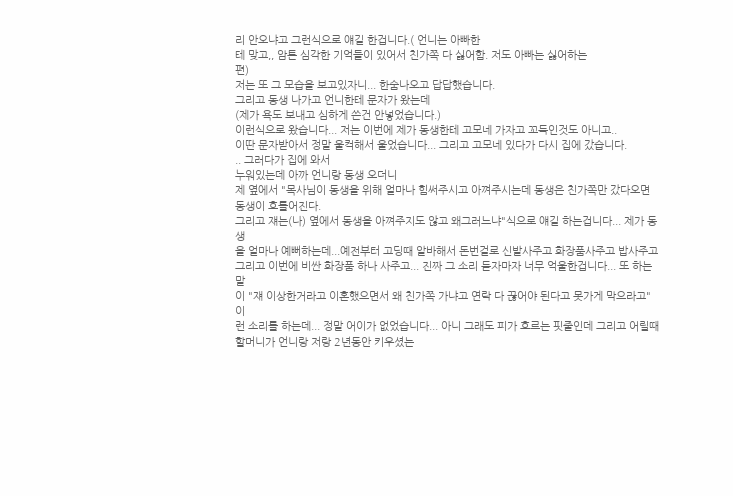리 안오냐고 그런식으로 얘길 한겁니다.( 언니는 아빠한
테 맞고,, 암튼 심각한 기억들이 있어서 친가쪽 다 싫어함. 저도 아빠는 싫어하는
편)
저는 또 그 모습을 보고있자니... 한숨나오고 답답했습니다.
그리고 동생 나가고 언니한테 문자가 왔는데
(제가 욕도 보내고 심하게 쓴건 안넣었습니다.)
이런식으로 왔습니다... 저는 이번에 제가 동생한테 고모네 가자고 꼬득인것도 아니고..
이딴 문자받아서 정말 울컥해서 울었습니다... 그리고 고모네 있다가 다시 집에 갔습니다.
.. 그러다가 집에 와서
누워있는데 아까 언니랑 동생 오더니
제 옆에서 "목사님이 동생을 위해 얼마나 힘써주시고 아껴주시는데 동생은 친가쪽만 갔다오면 동생이 흐틀어진다.
그리고 쟤는(나) 옆에서 동생을 아껴주지도 않고 왜그러느냐"식으로 얘길 하는겁니다... 제가 동생
을 얼마나 예뻐하는데...예전부터 고딩때 알바해서 돈번걸로 신발사주고 화장품사주고 밥사주고
그리고 이번에 비싼 화장품 하나 사주고... 진짜 그 소리 듣자마자 너무 억울한겁니다... 또 하는말
이 "쟤 이상한거라고 이혼했으면서 왜 친가쪽 가냐고 연락 다 끊어야 된다고 못가게 막으라고" 이
런 소리를 하는데... 정말 어이가 없었습니다... 아니 그래도 피가 흐르는 핏줄인데 그리고 어릴때
할머니가 언니랑 저랑 2년동안 키우셨는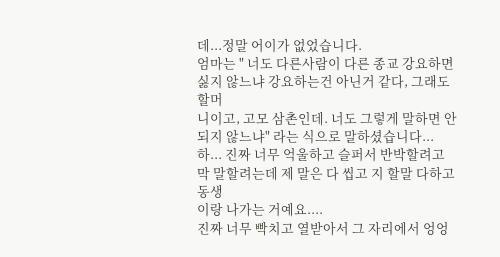데...정말 어이가 없었습니다.
엄마는 " 너도 다른사람이 다른 종교 강요하면 싫지 않느냐 강요하는건 아닌거 같다, 그래도 할머
니이고, 고모 삼촌인데. 너도 그렇게 말하면 안되지 않느냐" 라는 식으로 말하셨습니다...
하... 진짜 너무 억울하고 슬퍼서 반박할려고 막 말할려는데 제 말은 다 씹고 지 할말 다하고 동생
이랑 나가는 거예요....
진짜 너무 빡치고 열받아서 그 자리에서 엉엉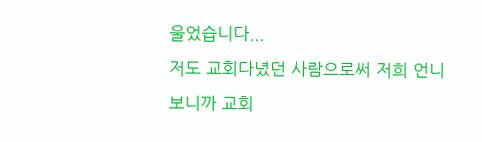울었습니다...
저도 교회다녔던 사람으로써 저희 언니보니까 교회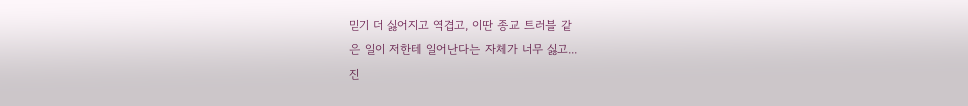믿기 더 싫어지고 역겹고, 이딴 종교 트러블 같
은 일이 저한테 일어난다는 자체가 너무 싫고...
진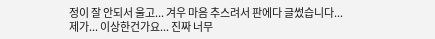정이 잘 안되서 울고... 겨우 마음 추스려서 판에다 글썼습니다...
제가... 이상한건가요... 진짜 너무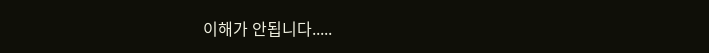이해가 안됩니다.....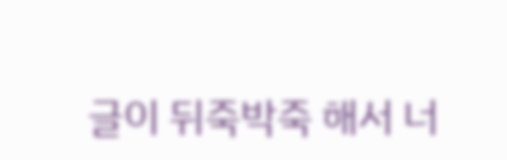글이 뒤죽박죽 해서 너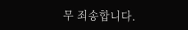무 죄송합니다.